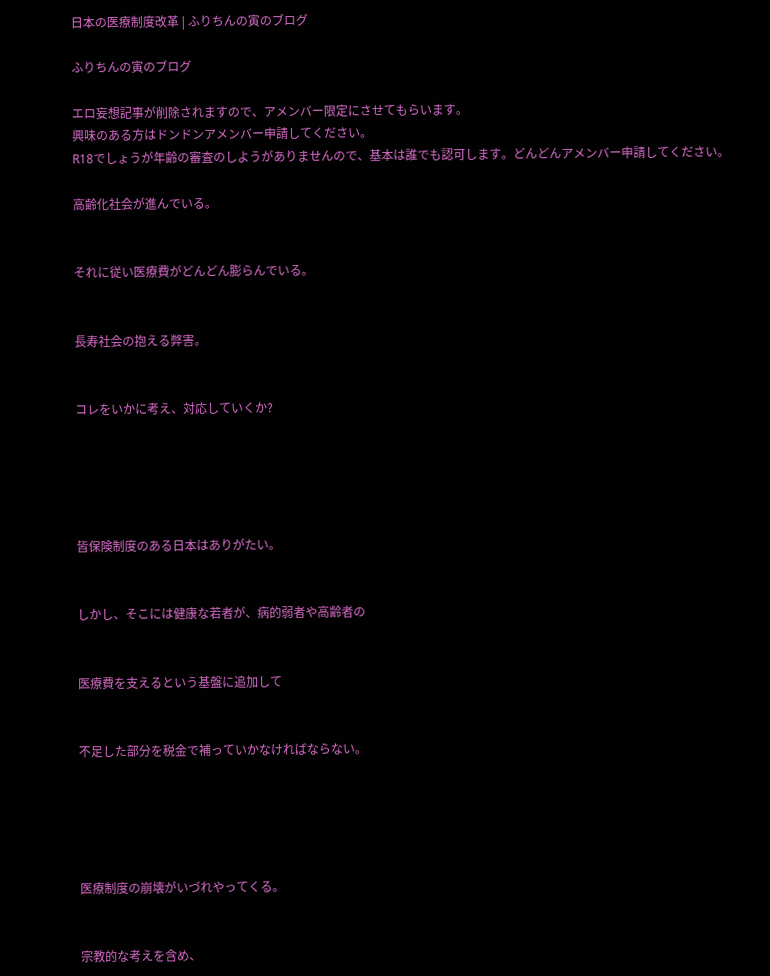日本の医療制度改革 | ふりちんの寅のブログ

ふりちんの寅のブログ

エロ妄想記事が削除されますので、アメンバー限定にさせてもらいます。
興味のある方はドンドンアメンバー申請してください。
R18でしょうが年齢の審査のしようがありませんので、基本は誰でも認可します。どんどんアメンバー申請してください。

高齢化社会が進んでいる。


それに従い医療費がどんどん膨らんでいる。


長寿社会の抱える弊害。


コレをいかに考え、対応していくか?





皆保険制度のある日本はありがたい。


しかし、そこには健康な若者が、病的弱者や高齢者の


医療費を支えるという基盤に追加して


不足した部分を税金で補っていかなければならない。





医療制度の崩壊がいづれやってくる。


宗教的な考えを含め、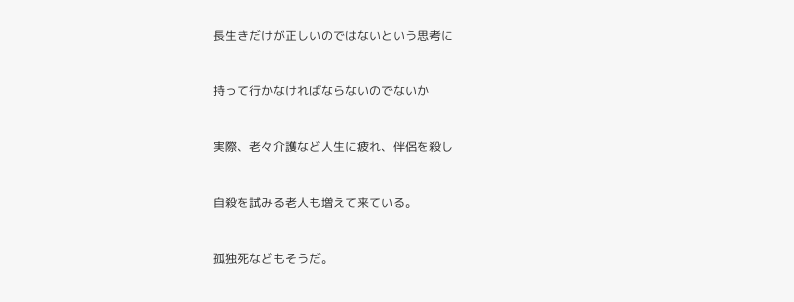長生きだけが正しいのではないという思考に


持って行かなければならないのでないか


実際、老々介護など人生に疲れ、伴侶を殺し


自殺を試みる老人も増えて来ている。


孤独死などもそうだ。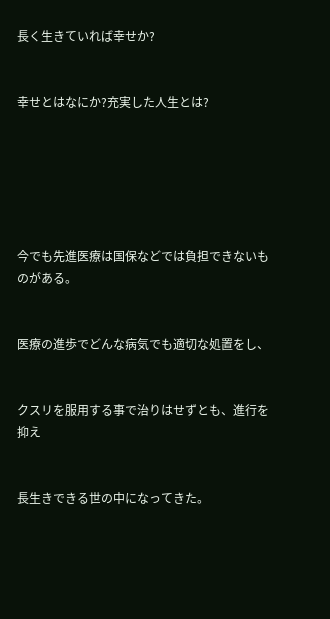長く生きていれば幸せか?


幸せとはなにか?充実した人生とは?






今でも先進医療は国保などでは負担できないものがある。


医療の進歩でどんな病気でも適切な処置をし、


クスリを服用する事で治りはせずとも、進行を抑え


長生きできる世の中になってきた。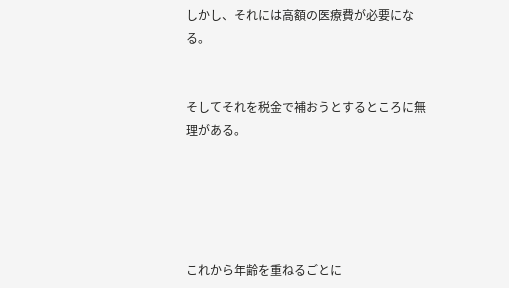しかし、それには高額の医療費が必要になる。


そしてそれを税金で補おうとするところに無理がある。





これから年齢を重ねるごとに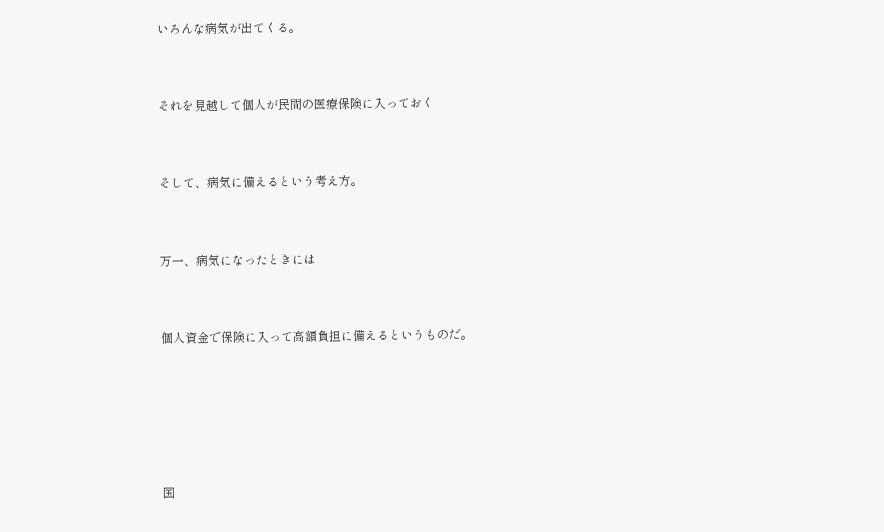いろんな病気が出てくる。


それを見越して個人が民間の医療保険に入っておく


そして、病気に備えるという考え方。


万一、病気になったときには


個人資金で保険に入って高額負担に備えるというものだ。





国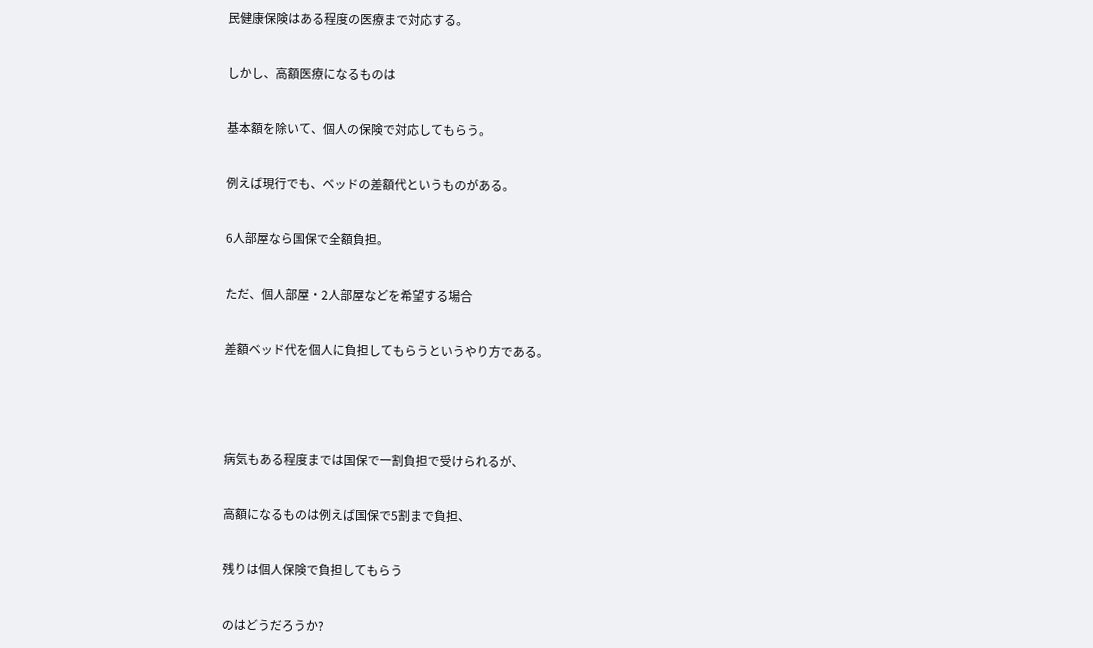民健康保険はある程度の医療まで対応する。


しかし、高額医療になるものは


基本額を除いて、個人の保険で対応してもらう。


例えば現行でも、ベッドの差額代というものがある。


6人部屋なら国保で全額負担。


ただ、個人部屋・2人部屋などを希望する場合


差額ベッド代を個人に負担してもらうというやり方である。





病気もある程度までは国保で一割負担で受けられるが、


高額になるものは例えば国保で5割まで負担、


残りは個人保険で負担してもらう


のはどうだろうか?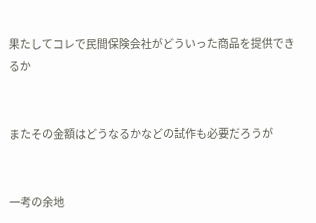果たしてコレで民間保険会社がどういった商品を提供できるか


またその金額はどうなるかなどの試作も必要だろうが


一考の余地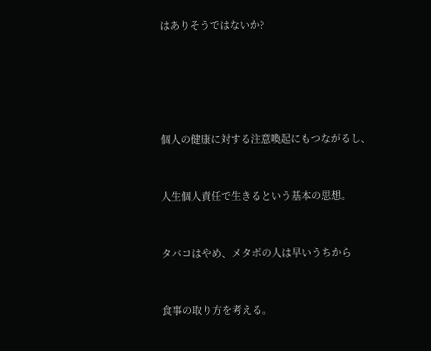はありそうではないか?





個人の健康に対する注意喚起にもつながるし、


人生個人責任で生きるという基本の思想。


タバコはやめ、メタボの人は早いうちから


食事の取り方を考える。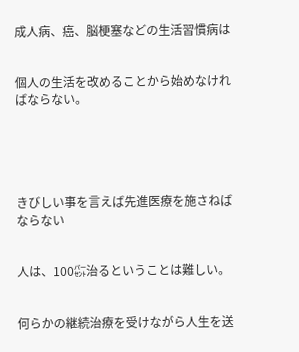成人病、癌、脳梗塞などの生活習慣病は


個人の生活を改めることから始めなければならない。





きびしい事を言えば先進医療を施さねばならない


人は、100㌫治るということは難しい。


何らかの継続治療を受けながら人生を送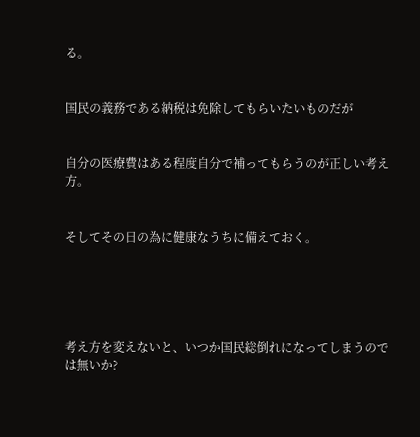る。


国民の義務である納税は免除してもらいたいものだが


自分の医療費はある程度自分で補ってもらうのが正しい考え方。


そしてその日の為に健康なうちに備えておく。





考え方を変えないと、いつか国民総倒れになってしまうのでは無いか?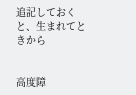追記しておくと、生まれてときから


高度障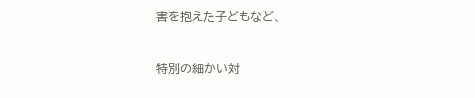害を抱えた子どもなど、


特別の細かい対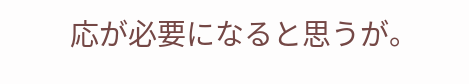応が必要になると思うが。